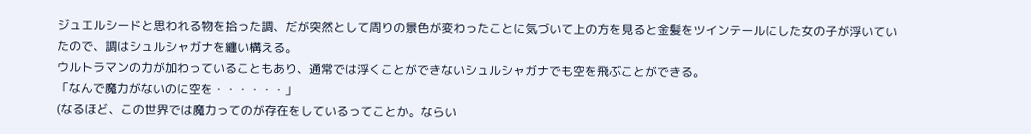ジュエルシードと思われる物を拾った調、だが突然として周りの景色が変わったことに気づいて上の方を見ると金髪をツインテールにした女の子が浮いていたので、調はシュルシャガナを纏い構える。
ウルトラマンの力が加わっていることもあり、通常では浮くことができないシュルシャガナでも空を飛ぶことができる。
「なんで魔力がないのに空を・・・・・・」
(なるほど、この世界では魔力ってのが存在をしているってことか。ならい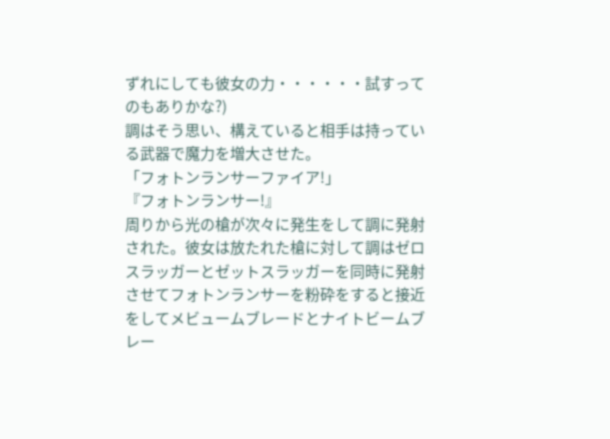ずれにしても彼女の力・・・・・・試すってのもありかな?)
調はそう思い、構えていると相手は持っている武器で魔力を増大させた。
「フォトンランサーファイア!」
『フォトンランサー!』
周りから光の槍が次々に発生をして調に発射された。彼女は放たれた槍に対して調はゼロスラッガーとゼットスラッガーを同時に発射させてフォトンランサーを粉砕をすると接近をしてメビュームブレードとナイトビームブレー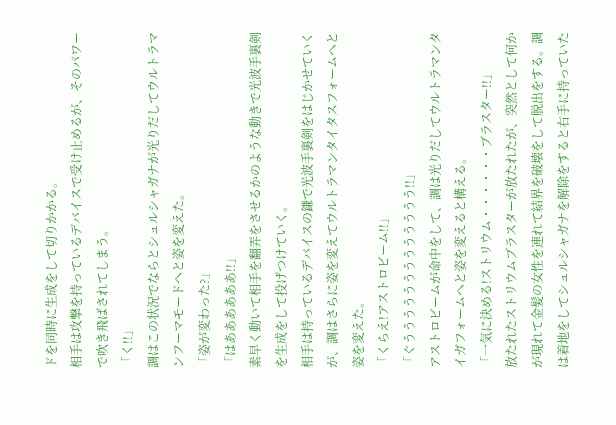ドを同時に生成をして切りかかる。
相手は攻撃を持っているデバイスで受け止めるが、そのパワーで吹き飛ばされてしまう。
「く!!」
調はこの状況でならとシュルシャガナが光りだしてウルトラマンフーマモードへと姿を変えた。
「姿が変わった?」
「はああああああ!!」
素早く動いて相手を翻弄をさせるかのような動きで光波手裏剣を生成をして投げつけていく。
相手は持っているデバイスの鎌で光波手裏剣をはじかせていくが、調はさらに姿を変えてウルトラマンタイタスフォームへと姿を変えた。
「くらえ!アストロビーム!!」
「ぐううううううううううううう!!」
アストロビームが命中をして、調は光りだしてウルトラマンタイガフォームへと姿を変えると構える。
「一気に決める!ストリウム・・・・・・ブラスター!!」
放たれたストリウムブラスターが放たれたが、突然として何かが現れて金髪の女性を連れて結界を破壊をして脱出をする。調は着地をしてシュルシャガナを解除をすると右手に持っていた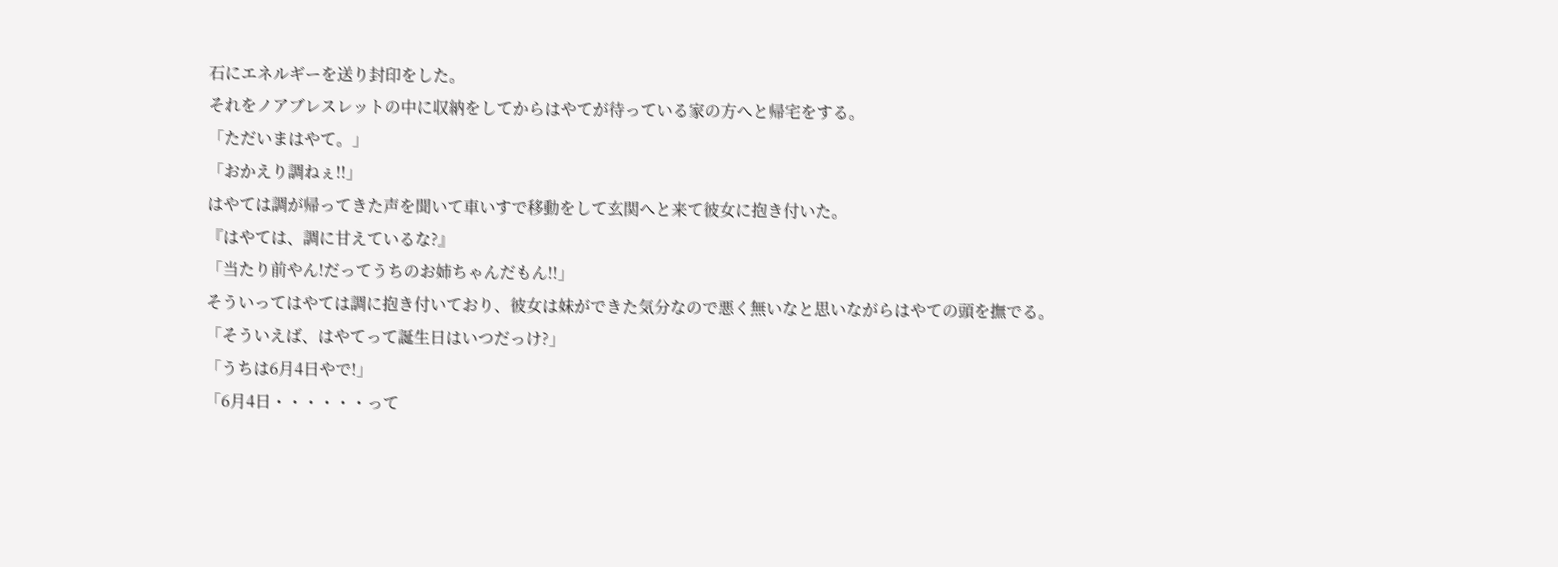石にエネルギーを送り封印をした。
それをノアブレスレットの中に収納をしてからはやてが待っている家の方へと帰宅をする。
「ただいまはやて。」
「おかえり調ねぇ!!」
はやては調が帰ってきた声を聞いて車いすで移動をして玄関へと来て彼女に抱き付いた。
『はやては、調に甘えているな?』
「当たり前やん!だってうちのお姉ちゃんだもん!!」
そういってはやては調に抱き付いており、彼女は妹ができた気分なので悪く無いなと思いながらはやての頭を撫でる。
「そういえば、はやてって誕生日はいつだっけ?」
「うちは6月4日やで!」
「6月4日・・・・・・って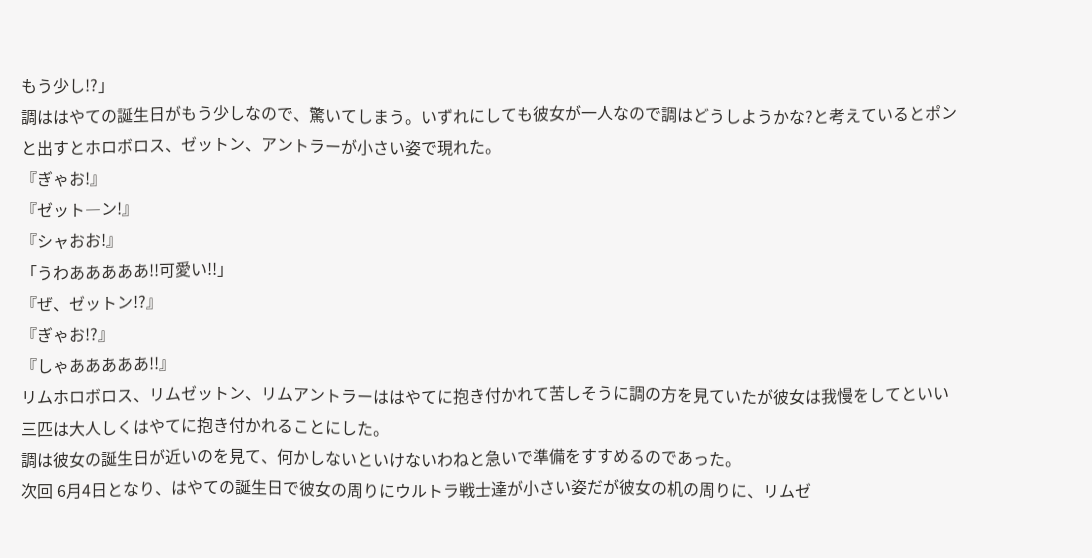もう少し!?」
調ははやての誕生日がもう少しなので、驚いてしまう。いずれにしても彼女が一人なので調はどうしようかな?と考えているとポンと出すとホロボロス、ゼットン、アントラーが小さい姿で現れた。
『ぎゃお!』
『ゼット―ン!』
『シャおお!』
「うわあああああ!!可愛い!!」
『ぜ、ゼットン!?』
『ぎゃお!?』
『しゃあああああ!!』
リムホロボロス、リムゼットン、リムアントラーははやてに抱き付かれて苦しそうに調の方を見ていたが彼女は我慢をしてといい三匹は大人しくはやてに抱き付かれることにした。
調は彼女の誕生日が近いのを見て、何かしないといけないわねと急いで準備をすすめるのであった。
次回 6月4日となり、はやての誕生日で彼女の周りにウルトラ戦士達が小さい姿だが彼女の机の周りに、リムゼ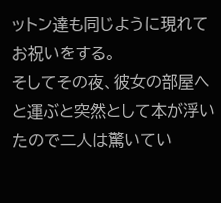ットン達も同じように現れてお祝いをする。
そしてその夜、彼女の部屋へと運ぶと突然として本が浮いたので二人は驚いてい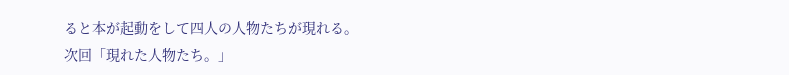ると本が起動をして四人の人物たちが現れる。
次回「現れた人物たち。」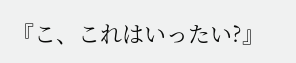『こ、これはいったい?』